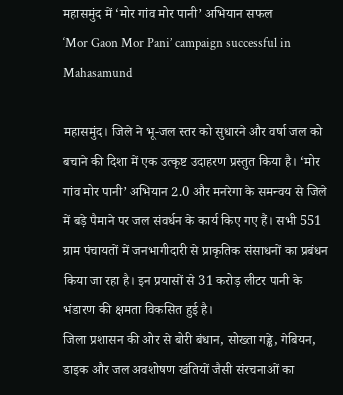महासमुंद में ‘मोर गांव मोर पानी’ अभियान सफल
‘Mor Gaon Mor Pani’ campaign successful in Mahasamund

महासमुंद। जिले ने भू-जल स्तर को सुधारने और वर्षा जल को बचाने की दिशा में एक उत्कृष्ट उदाहरण प्रस्तुत किया है। ‘मोर गांव मोर पानी’ अभियान 2.0 और मनरेगा के समन्वय से जिले में बड़े पैमाने पर जल संवर्धन के कार्य किए गए हैं। सभी 551 ग्राम पंचायतों में जनभागीदारी से प्राकृतिक संसाधनों का प्रबंधन किया जा रहा है। इन प्रयासों से 31 करोड़ लीटर पानी के भंडारण की क्षमता विकसित हुई है।
जिला प्रशासन की ओर से बोरी बंधान, सोख्ता गड्ढे, गेबियन, डाइक और जल अवशोषण खंतियों जैसी संरचनाओं का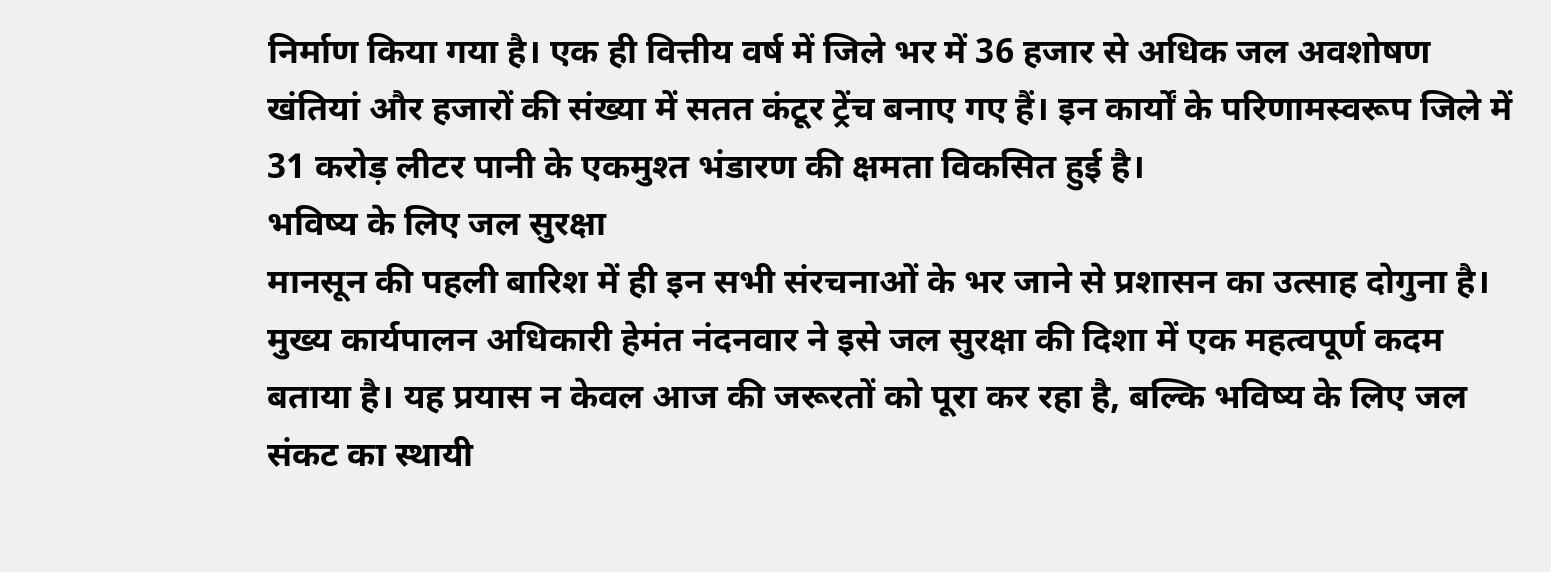निर्माण किया गया है। एक ही वित्तीय वर्ष में जिले भर में 36 हजार से अधिक जल अवशोषण खंतियां और हजारों की संख्या में सतत कंटूर ट्रेंच बनाए गए हैं। इन कार्यों के परिणामस्वरूप जिले में 31 करोड़ लीटर पानी के एकमुश्त भंडारण की क्षमता विकसित हुई है।
भविष्य के लिए जल सुरक्षा
मानसून की पहली बारिश में ही इन सभी संरचनाओं के भर जाने से प्रशासन का उत्साह दोगुना है। मुख्य कार्यपालन अधिकारी हेमंत नंदनवार ने इसे जल सुरक्षा की दिशा में एक महत्वपूर्ण कदम बताया है। यह प्रयास न केवल आज की जरूरतों को पूरा कर रहा है, बल्कि भविष्य के लिए जल संकट का स्थायी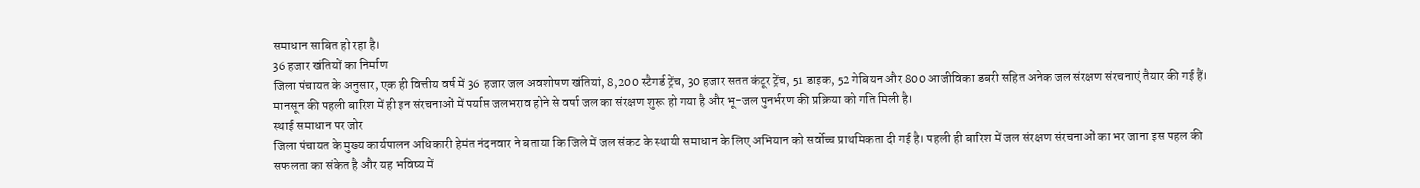समाधान साबित हो रहा है।
36 हजार खंतियों का निर्माण
जिला पंचायत के अनुसार, एक ही वित्तीय वर्ष में 36 हजार जल अवशोषण खंतियां, 8,200 स्टैगर्ड ट्रेंच, 30 हजार सतत कंटूर ट्रेंच, 51 डाइक, 52 गेबियन और 800 आजीविका डबरी सहित अनेक जल संरक्षण संरचनाएं तैयार की गई हैं। मानसून की पहली बारिश में ही इन संरचनाओं में पर्याप्त जलभराव होने से वर्षा जल का संरक्षण शुरू हो गया है और भू-जल पुनर्भरण की प्रक्रिया को गति मिली है।
स्थाई समाधान पर जोर
जिला पंचायत के मुख्य कार्यपालन अधिकारी हेमंत नंदनवार ने बताया कि जिले में जल संकट के स्थायी समाधान के लिए अभियान को सर्वोच्च प्राथमिकता दी गई है। पहली ही बारिश में जल संरक्षण संरचनाओं का भर जाना इस पहल की सफलता का संकेत है और यह भविष्य में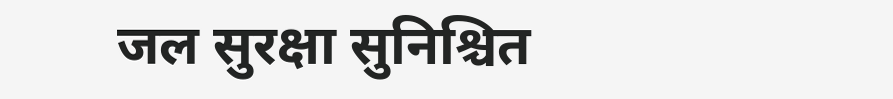जल सुरक्षा सुनिश्चित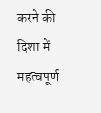करने की दिशा में महत्वपूर्ण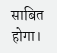साबित होगा।